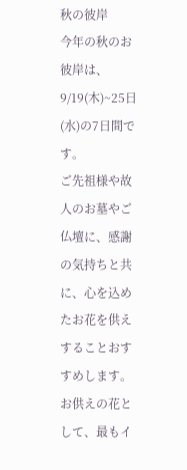秋の彼岸
今年の秋のお彼岸は、9/19(木)~25日(水)の7日間です。
ご先祖様や故人のお墓やご仏壇に、感謝の気持ちと共に、心を込めたお花を供えすることおすすめします。
お供えの花として、最もイ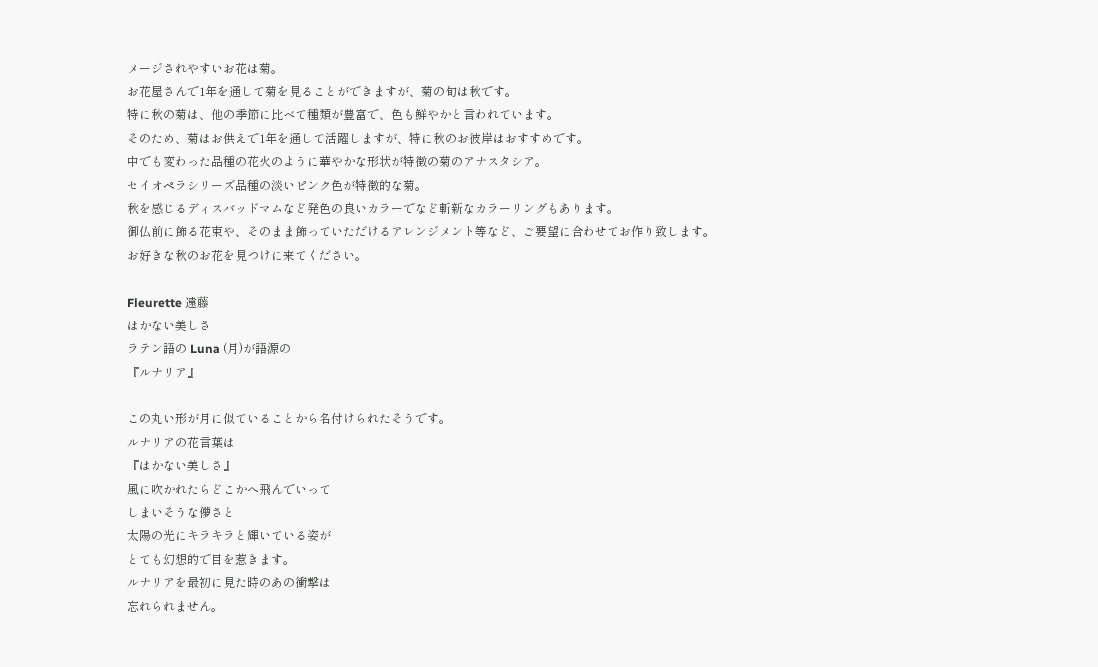メージされやすいお花は菊。
お花屋さんで1年を通して菊を見ることができますが、菊の旬は秋です。
特に秋の菊は、他の季節に比べて種類が豊富で、色も鮮やかと言われています。
そのため、菊はお供えで1年を通して活躍しますが、特に秋のお彼岸はおすすめです。
中でも変わった品種の花火のように華やかな形状が特徴の菊のアナスタシア。
セイオペラシリーズ品種の淡いピンク色が特徴的な菊。
秋を感じるディスバッドマムなど発色の良いカラーでなど斬新なカラーリングもあります。
御仏前に飾る花束や、そのまま飾っていただけるアレンジメント等など、ご要望に合わせてお作り致します。
お好きな秋のお花を見つけに来てください。

Fleurette 遠藤
はかない美しさ
ラテン語の Luna (月)が語源の
『ルナリア』

この丸い形が月に似ていることから名付けられたそうです。
ルナリアの花言葉は
『はかない美しさ』
風に吹かれたらどこかへ飛んでいって
しまいそうな儚さと
太陽の光にキラキラと輝いている姿が
とても幻想的で目を惹きます。
ルナリアを最初に見た時のあの衝撃は
忘れられません。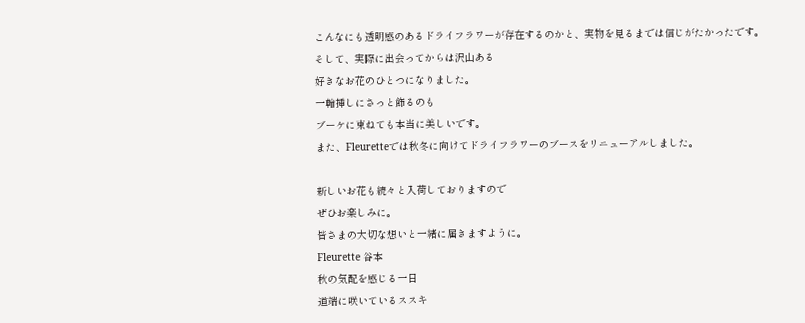こんなにも透明感のあるドライフラワーが存在するのかと、実物を見るまでは信じがたかったです。
そして、実際に出会ってからは沢山ある
好きなお花のひとつになりました。
一輪挿しにさっと飾るのも
ブーケに束ねても本当に美しいです。
また、Fleuretteでは秋冬に向けてドライフラワーのブースをリニューアルしました。

新しいお花も続々と入荷しておりますので
ぜひお楽しみに。
皆さまの大切な想いと一緒に届きますように。
Fleurette 谷本
秋の気配を感じる一日
道端に咲いているススキ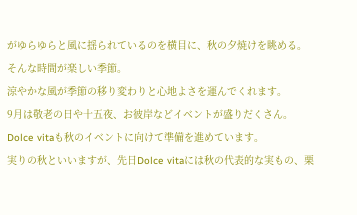がゆらゆらと風に揺られているのを横目に、秋の夕焼けを眺める。
そんな時間が楽しい季節。
涼やかな風が季節の移り変わりと心地よさを運んでくれます。
9月は敬老の日や十五夜、お彼岸などイベントが盛りだくさん。
Dolce vitaも秋のイベントに向けて準備を進めています。
実りの秋といいますが、先日Dolce vitaには秋の代表的な実もの、栗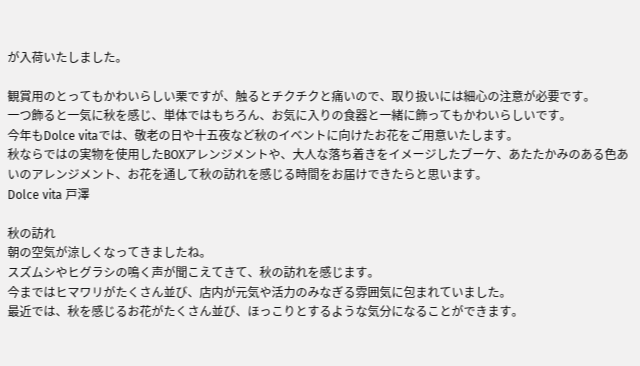が入荷いたしました。

観賞用のとってもかわいらしい栗ですが、触るとチクチクと痛いので、取り扱いには細心の注意が必要です。
一つ飾ると一気に秋を感じ、単体ではもちろん、お気に入りの食器と一緒に飾ってもかわいらしいです。
今年もDolce vitaでは、敬老の日や十五夜など秋のイベントに向けたお花をご用意いたします。
秋ならではの実物を使用したBOXアレンジメントや、大人な落ち着きをイメージしたブーケ、あたたかみのある色あいのアレンジメント、お花を通して秋の訪れを感じる時間をお届けできたらと思います。
Dolce vita 戸澤

秋の訪れ
朝の空気が涼しくなってきましたね。
スズムシやヒグラシの鳴く声が聞こえてきて、秋の訪れを感じます。
今まではヒマワリがたくさん並び、店内が元気や活力のみなぎる雰囲気に包まれていました。
最近では、秋を感じるお花がたくさん並び、ほっこりとするような気分になることができます。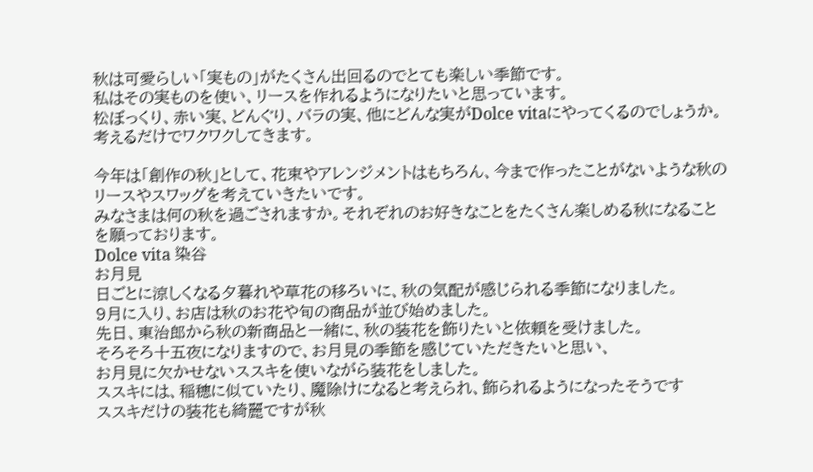秋は可愛らしい「実もの」がたくさん出回るのでとても楽しい季節です。
私はその実ものを使い、リースを作れるようになりたいと思っています。
松ぼっくり、赤い実、どんぐり、バラの実、他にどんな実がDolce vitaにやってくるのでしょうか。考えるだけでワクワクしてきます。

今年は「創作の秋」として、花束やアレンジメントはもちろん、今まで作ったことがないような秋のリースやスワッグを考えていきたいです。
みなさまは何の秋を過ごされますか。それぞれのお好きなことをたくさん楽しめる秋になることを願っております。
Dolce vita 染谷
お月見
日ごとに涼しくなる夕暮れや草花の移ろいに、秋の気配が感じられる季節になりました。
9月に入り、お店は秋のお花や旬の商品が並び始めました。
先日、東治郎から秋の新商品と一緒に、秋の装花を飾りたいと依頼を受けました。
そろそろ十五夜になりますので、お月見の季節を感じていただきたいと思い、
お月見に欠かせないススキを使いながら装花をしました。
ススキには、稲穂に似ていたり、魔除けになると考えられ、飾られるようになったそうです
ススキだけの装花も綺麗ですが秋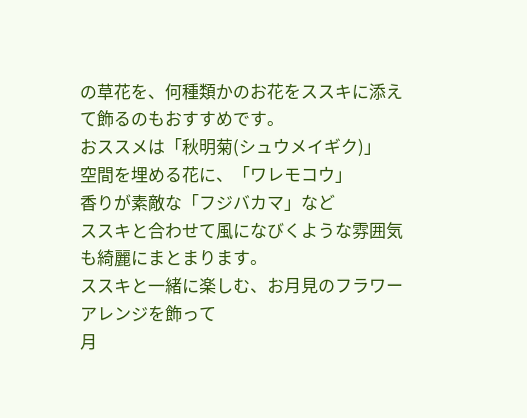の草花を、何種類かのお花をススキに添えて飾るのもおすすめです。
おススメは「秋明菊(シュウメイギク)」
空間を埋める花に、「ワレモコウ」
香りが素敵な「フジバカマ」など
ススキと合わせて風になびくような雰囲気も綺麗にまとまります。
ススキと一緒に楽しむ、お月見のフラワーアレンジを飾って
月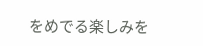をめでる楽しみを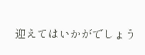迎えてはいかがでしょう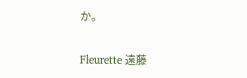か。

Fleurette 遠藤